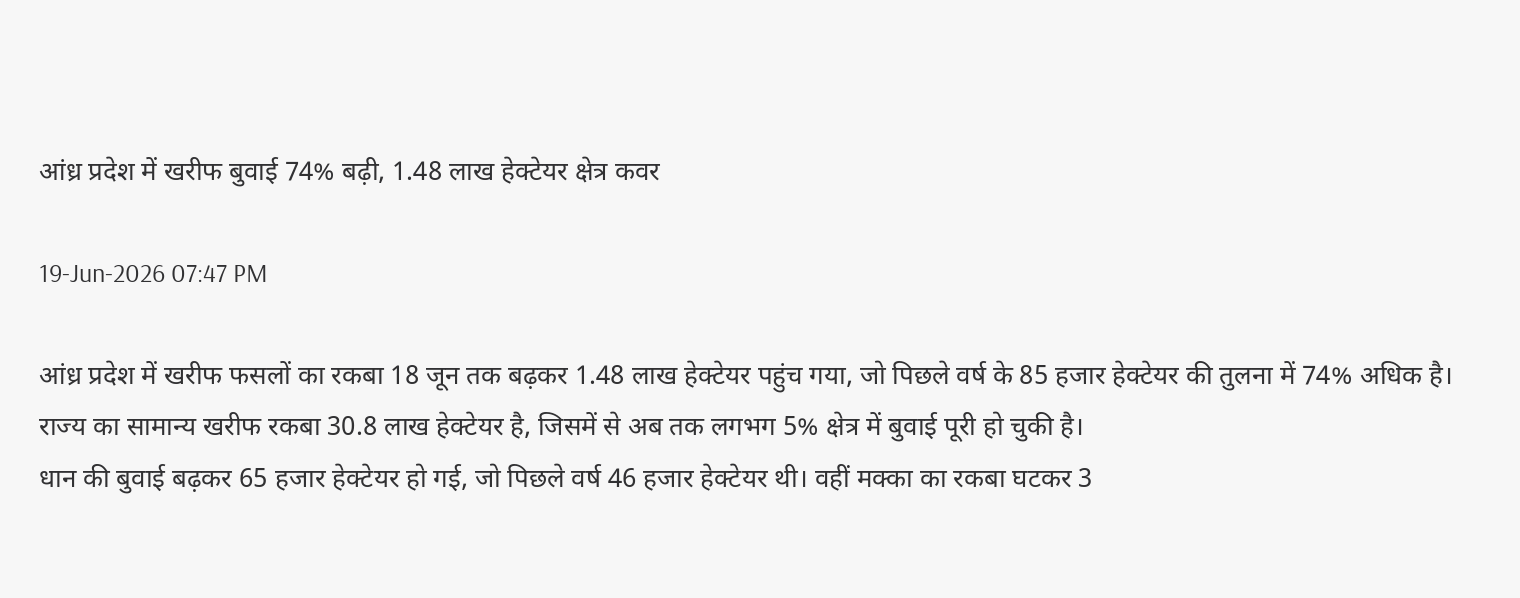आंध्र प्रदेश में खरीफ बुवाई 74% बढ़ी, 1.48 लाख हेक्टेयर क्षेत्र कवर

19-Jun-2026 07:47 PM

आंध्र प्रदेश में खरीफ फसलों का रकबा 18 जून तक बढ़कर 1.48 लाख हेक्टेयर पहुंच गया, जो पिछले वर्ष के 85 हजार हेक्टेयर की तुलना में 74% अधिक है। राज्य का सामान्य खरीफ रकबा 30.8 लाख हेक्टेयर है, जिसमें से अब तक लगभग 5% क्षेत्र में बुवाई पूरी हो चुकी है।
धान की बुवाई बढ़कर 65 हजार हेक्टेयर हो गई, जो पिछले वर्ष 46 हजार हेक्टेयर थी। वहीं मक्का का रकबा घटकर 3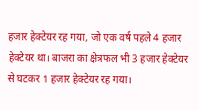हजार हेक्टेयर रह गया, जो एक वर्ष पहले 4 हजार हेक्टेयर था। बाजरा का क्षेत्रफल भी 3 हजार हेक्टेयर से घटकर 1 हजार हेक्टेयर रह गया।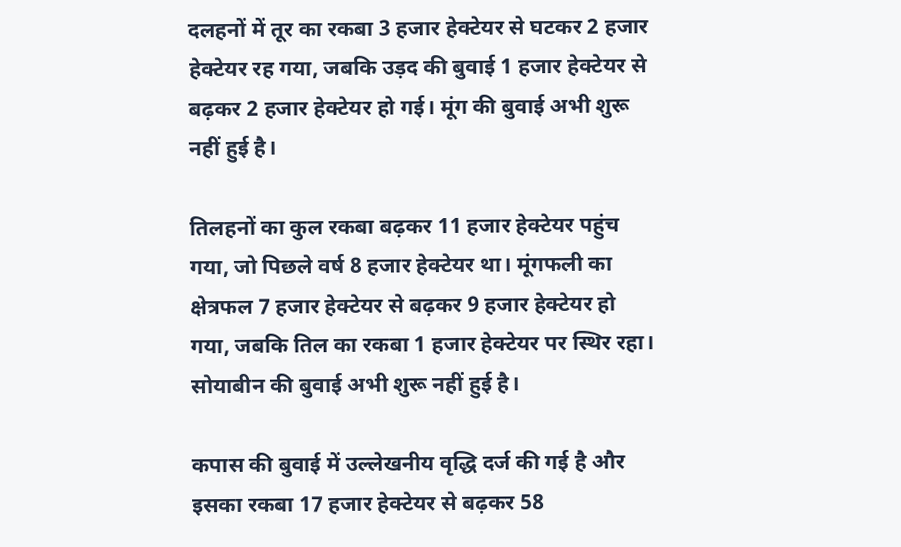दलहनों में तूर का रकबा 3 हजार हेक्टेयर से घटकर 2 हजार हेक्टेयर रह गया, जबकि उड़द की बुवाई 1 हजार हेक्टेयर से बढ़कर 2 हजार हेक्टेयर हो गई। मूंग की बुवाई अभी शुरू नहीं हुई है।

तिलहनों का कुल रकबा बढ़कर 11 हजार हेक्टेयर पहुंच गया, जो पिछले वर्ष 8 हजार हेक्टेयर था। मूंगफली का क्षेत्रफल 7 हजार हेक्टेयर से बढ़कर 9 हजार हेक्टेयर हो गया, जबकि तिल का रकबा 1 हजार हेक्टेयर पर स्थिर रहा। सोयाबीन की बुवाई अभी शुरू नहीं हुई है।

कपास की बुवाई में उल्लेखनीय वृद्धि दर्ज की गई है और इसका रकबा 17 हजार हेक्टेयर से बढ़कर 58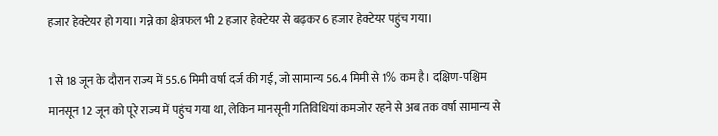हजार हेक्टेयर हो गया। गन्ने का क्षेत्रफल भी 2 हजार हेक्टेयर से बढ़कर 6 हजार हेक्टेयर पहुंच गया।

1 से 18 जून के दौरान राज्य में 55.6 मिमी वर्षा दर्ज की गई, जो सामान्य 56.4 मिमी से 1% कम है। दक्षिण-पश्चिम मानसून 12 जून को पूरे राज्य में पहुंच गया था, लेकिन मानसूनी गतिविधियां कमजोर रहने से अब तक वर्षा सामान्य से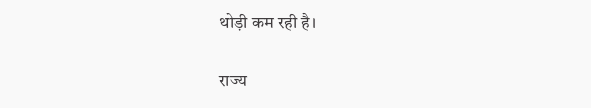थोड़ी कम रही है।

राज्य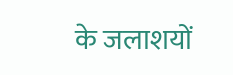के जलाशयों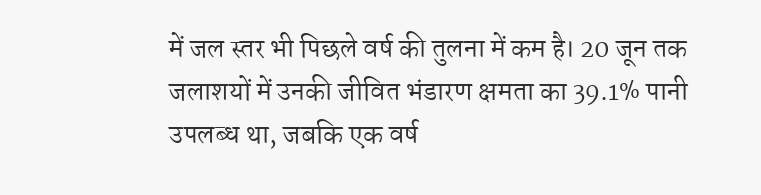में जल स्तर भी पिछले वर्ष की तुलना में कम है। 20 जून तक जलाशयों में उनकी जीवित भंडारण क्षमता का 39.1% पानी उपलब्ध था, जबकि एक वर्ष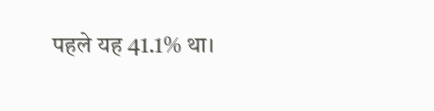पहले यह 41.1% था।